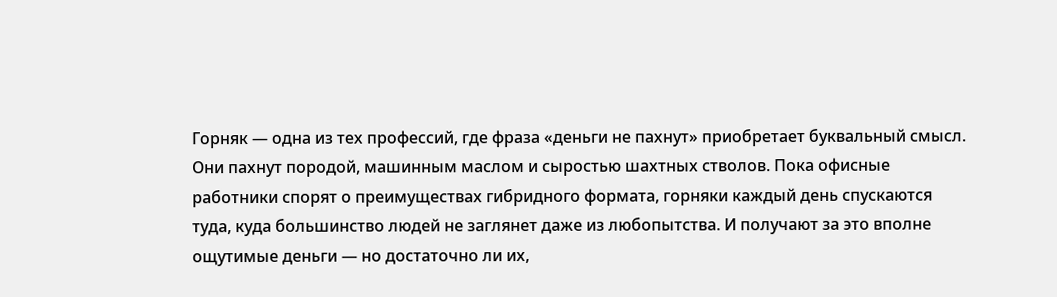Горняк — одна из тех профессий, где фраза «деньги не пахнут» приобретает буквальный смысл. Они пахнут породой, машинным маслом и сыростью шахтных стволов. Пока офисные работники спорят о преимуществах гибридного формата, горняки каждый день спускаются туда, куда большинство людей не заглянет даже из любопытства. И получают за это вполне ощутимые деньги — но достаточно ли их,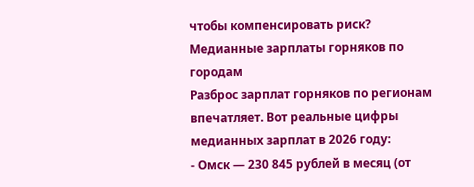чтобы компенсировать риск?
Медианные зарплаты горняков по городам
Разброс зарплат горняков по регионам впечатляет. Вот реальные цифры медианных зарплат в 2026 году:
- Омск — 230 845 рублей в месяц (от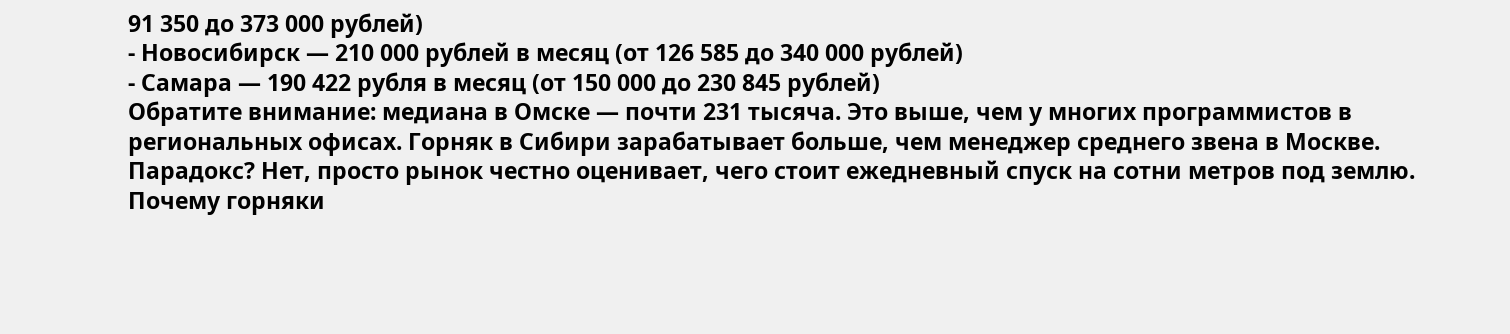91 350 до 373 000 рублей)
- Новосибирск — 210 000 рублей в месяц (от 126 585 до 340 000 рублей)
- Самара — 190 422 рубля в месяц (от 150 000 до 230 845 рублей)
Обратите внимание: медиана в Омске — почти 231 тысяча. Это выше, чем у многих программистов в региональных офисах. Горняк в Сибири зарабатывает больше, чем менеджер среднего звена в Москве. Парадокс? Нет, просто рынок честно оценивает, чего стоит ежедневный спуск на сотни метров под землю.
Почему горняки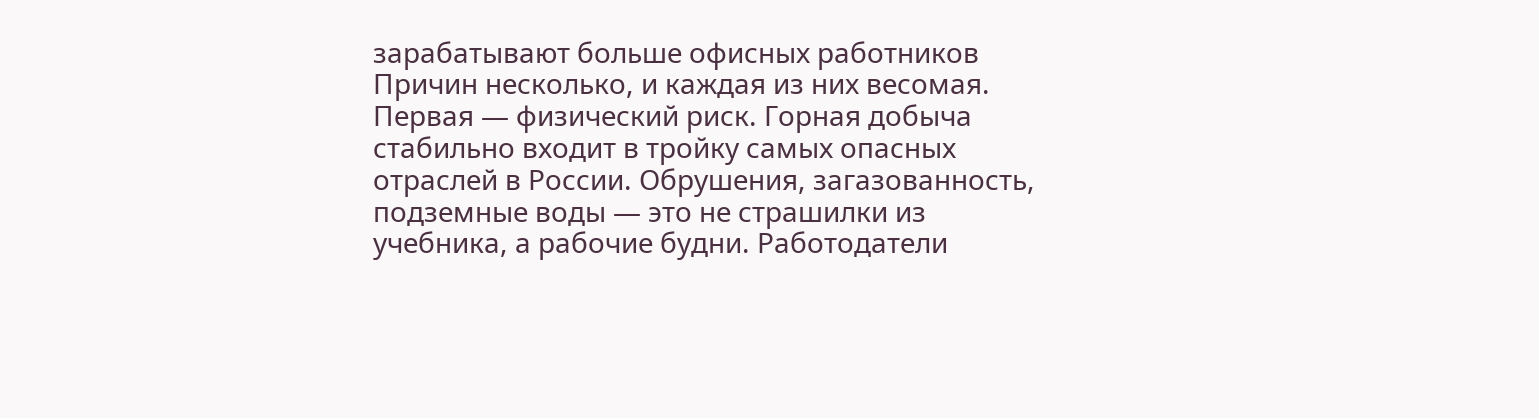зарабатывают больше офисных работников
Причин несколько, и каждая из них весомая.
Первая — физический риск. Горная добыча стабильно входит в тройку самых опасных отраслей в России. Обрушения, загазованность, подземные воды — это не страшилки из учебника, а рабочие будни. Работодатели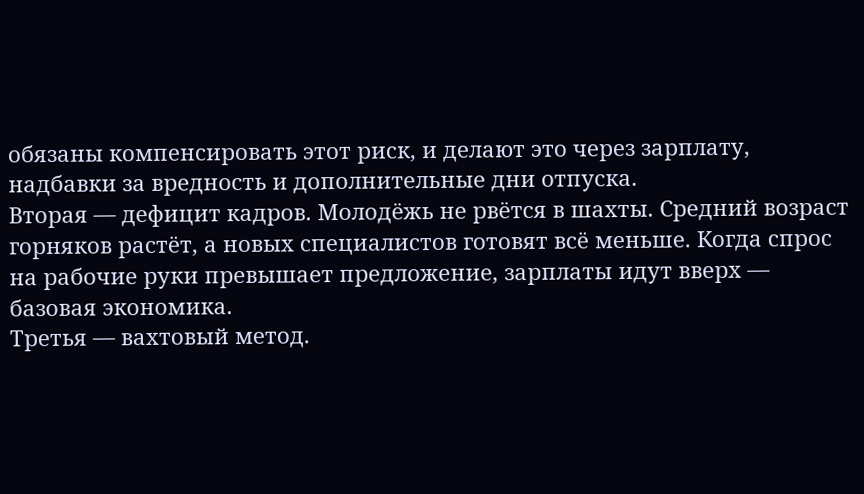обязаны компенсировать этот риск, и делают это через зарплату, надбавки за вредность и дополнительные дни отпуска.
Вторая — дефицит кадров. Молодёжь не рвётся в шахты. Средний возраст горняков растёт, а новых специалистов готовят всё меньше. Когда спрос на рабочие руки превышает предложение, зарплаты идут вверх — базовая экономика.
Третья — вахтовый метод.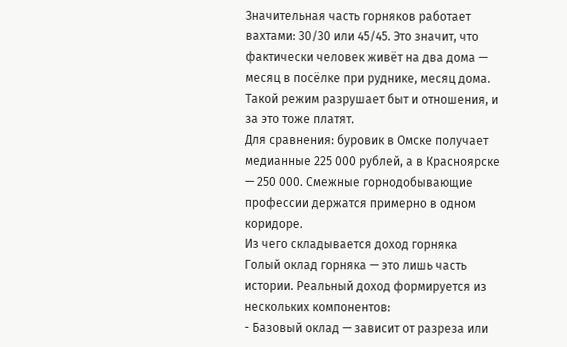Значительная часть горняков работает вахтами: 30/30 или 45/45. Это значит, что фактически человек живёт на два дома — месяц в посёлке при руднике, месяц дома. Такой режим разрушает быт и отношения, и за это тоже платят.
Для сравнения: буровик в Омске получает медианные 225 000 рублей, а в Красноярске — 250 000. Смежные горнодобывающие профессии держатся примерно в одном коридоре.
Из чего складывается доход горняка
Голый оклад горняка — это лишь часть истории. Реальный доход формируется из нескольких компонентов:
- Базовый оклад — зависит от разреза или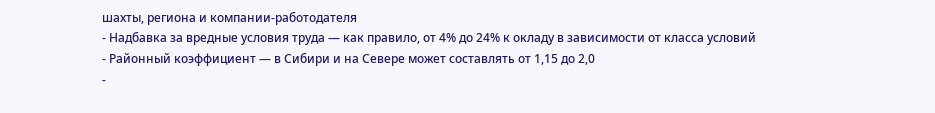шахты, региона и компании-работодателя
- Надбавка за вредные условия труда — как правило, от 4% до 24% к окладу в зависимости от класса условий
- Районный коэффициент — в Сибири и на Севере может составлять от 1,15 до 2,0
-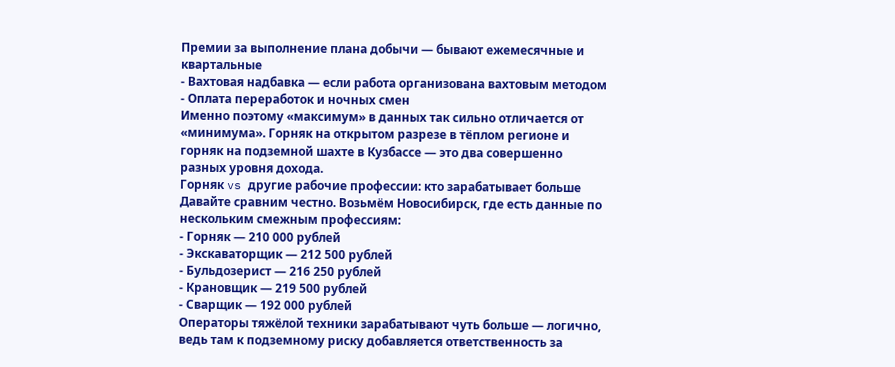Премии за выполнение плана добычи — бывают ежемесячные и квартальные
- Вахтовая надбавка — если работа организована вахтовым методом
- Оплата переработок и ночных смен
Именно поэтому «максимум» в данных так сильно отличается от «минимума». Горняк на открытом разрезе в тёплом регионе и горняк на подземной шахте в Кузбассе — это два совершенно разных уровня дохода.
Горняк vs другие рабочие профессии: кто зарабатывает больше
Давайте сравним честно. Возьмём Новосибирск, где есть данные по нескольким смежным профессиям:
- Горняк — 210 000 рублей
- Экскаваторщик — 212 500 рублей
- Бульдозерист — 216 250 рублей
- Крановщик — 219 500 рублей
- Сварщик — 192 000 рублей
Операторы тяжёлой техники зарабатывают чуть больше — логично, ведь там к подземному риску добавляется ответственность за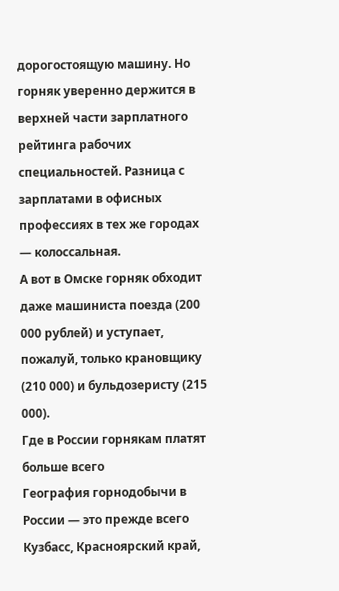дорогостоящую машину. Но горняк уверенно держится в верхней части зарплатного рейтинга рабочих специальностей. Разница с зарплатами в офисных профессиях в тех же городах — колоссальная.
А вот в Омске горняк обходит даже машиниста поезда (200 000 рублей) и уступает, пожалуй, только крановщику (210 000) и бульдозеристу (215 000).
Где в России горнякам платят больше всего
География горнодобычи в России — это прежде всего Кузбасс, Красноярский край,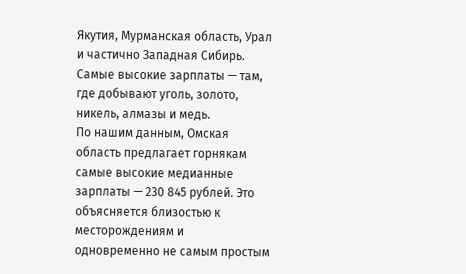Якутия, Мурманская область, Урал и частично Западная Сибирь. Самые высокие зарплаты — там, где добывают уголь, золото, никель, алмазы и медь.
По нашим данным, Омская область предлагает горнякам самые высокие медианные зарплаты — 230 845 рублей. Это объясняется близостью к месторождениям и одновременно не самым простым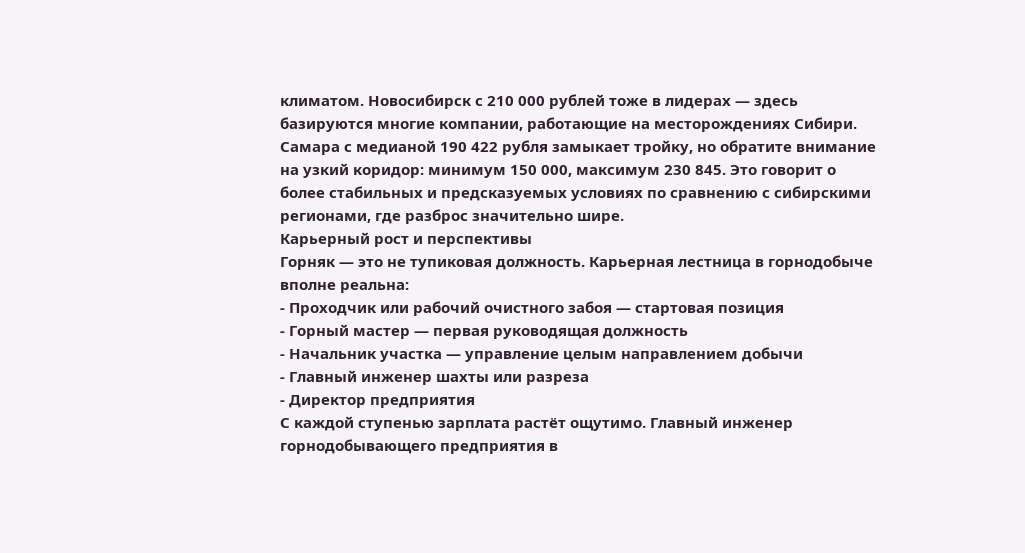климатом. Новосибирск с 210 000 рублей тоже в лидерах — здесь базируются многие компании, работающие на месторождениях Сибири.
Самара с медианой 190 422 рубля замыкает тройку, но обратите внимание на узкий коридор: минимум 150 000, максимум 230 845. Это говорит о более стабильных и предсказуемых условиях по сравнению с сибирскими регионами, где разброс значительно шире.
Карьерный рост и перспективы
Горняк — это не тупиковая должность. Карьерная лестница в горнодобыче вполне реальна:
- Проходчик или рабочий очистного забоя — стартовая позиция
- Горный мастер — первая руководящая должность
- Начальник участка — управление целым направлением добычи
- Главный инженер шахты или разреза
- Директор предприятия
С каждой ступенью зарплата растёт ощутимо. Главный инженер горнодобывающего предприятия в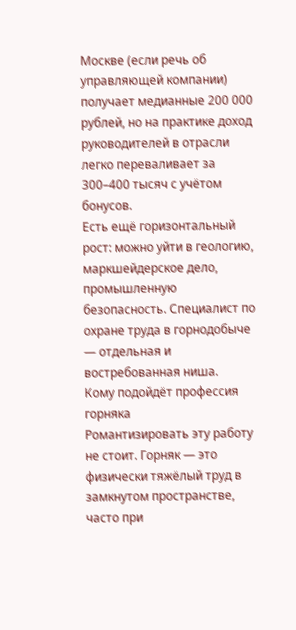Москве (если речь об управляющей компании) получает медианные 200 000 рублей, но на практике доход руководителей в отрасли легко переваливает за 300–400 тысяч с учётом бонусов.
Есть ещё горизонтальный рост: можно уйти в геологию, маркшейдерское дело, промышленную безопасность. Специалист по охране труда в горнодобыче — отдельная и востребованная ниша.
Кому подойдёт профессия горняка
Романтизировать эту работу не стоит. Горняк — это физически тяжёлый труд в замкнутом пространстве, часто при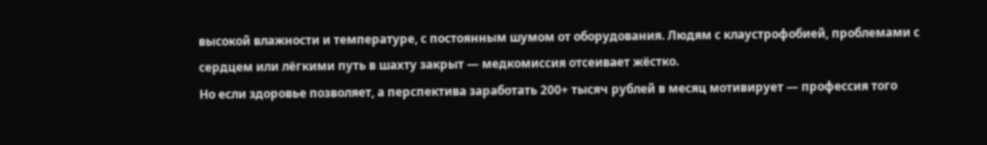высокой влажности и температуре, с постоянным шумом от оборудования. Людям с клаустрофобией, проблемами с сердцем или лёгкими путь в шахту закрыт — медкомиссия отсеивает жёстко.
Но если здоровье позволяет, а перспектива заработать 200+ тысяч рублей в месяц мотивирует — профессия того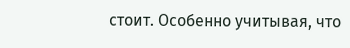стоит. Особенно учитывая, что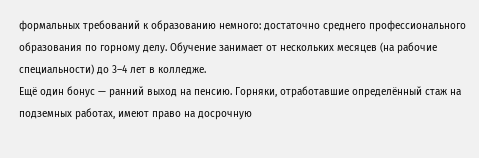формальных требований к образованию немного: достаточно среднего профессионального образования по горному делу. Обучение занимает от нескольких месяцев (на рабочие специальности) до 3–4 лет в колледже.
Ещё один бонус — ранний выход на пенсию. Горняки, отработавшие определённый стаж на подземных работах, имеют право на досрочную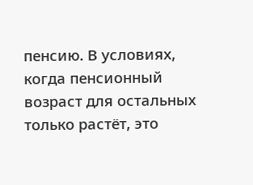пенсию. В условиях, когда пенсионный возраст для остальных только растёт, это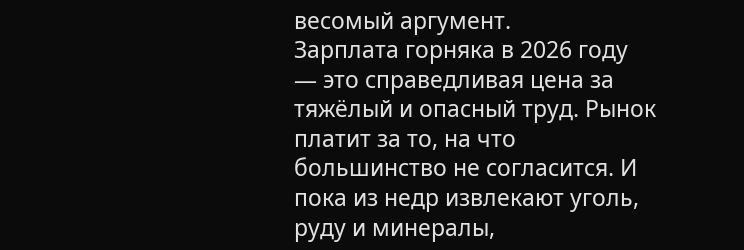весомый аргумент.
Зарплата горняка в 2026 году — это справедливая цена за тяжёлый и опасный труд. Рынок платит за то, на что большинство не согласится. И пока из недр извлекают уголь, руду и минералы,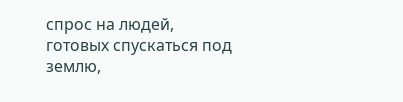спрос на людей, готовых спускаться под землю,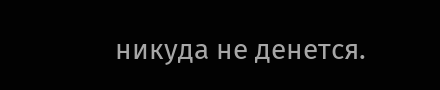никуда не денется.